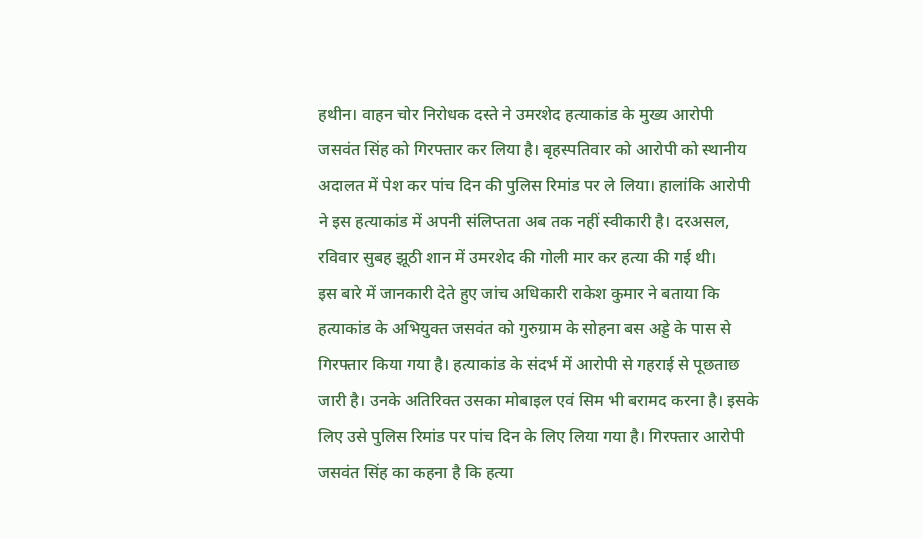हथीन। वाहन चोर निरोधक दस्ते ने उमरशेद हत्याकांड के मुख्य आरोपी जसवंत सिंह को गिरफ्तार कर लिया है। बृहस्पतिवार को आरोपी को स्थानीय अदालत में पेश कर पांच दिन की पुलिस रिमांड पर ले लिया। हालांकि आरोपी ने इस हत्याकांड में अपनी संलिप्तता अब तक नहीं स्वीकारी है। दरअसल, रविवार सुबह झूठी शान में उमरशेद की गोली मार कर हत्या की गई थी।
इस बारे में जानकारी देते हुए जांच अधिकारी राकेश कुमार ने बताया कि हत्याकांड के अभियुक्त जसवंत को गुरुग्राम के सोहना बस अड्डे के पास से गिरफ्तार किया गया है। हत्याकांड के संदर्भ में आरोपी से गहराई से पूछताछ जारी है। उनके अतिरिक्त उसका मोबाइल एवं सिम भी बरामद करना है। इसके लिए उसे पुलिस रिमांड पर पांच दिन के लिए लिया गया है। गिरफ्तार आरोपी जसवंत सिंह का कहना है कि हत्या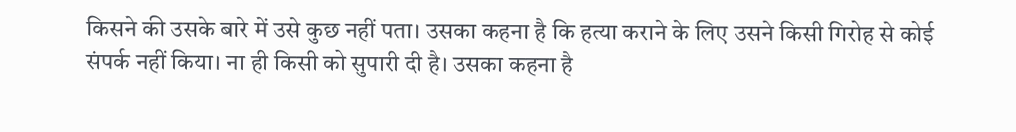किसने की उसके बारे में उसे कुछ नहीं पता। उसका कहना है कि हत्या कराने के लिए उसने किसी गिरोह से कोई संपर्क नहीं किया। ना ही किसी को सुपारी दी है। उसका कहना है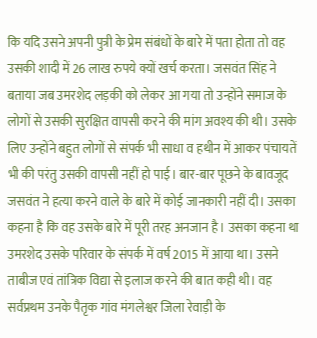कि यदि उसने अपनी पुत्री के प्रेम संबंधों के बारे में पता होता तो वह उसकी शादी में 26 लाख रुपये क्यों खर्च करता। जसवंत सिंह ने बताया जब उमरशेद लड़की को लेकर आ गया तो उन्होंने समाज के लोगों से उसकी सुरक्षित वापसी करने की मांग अवश्य की थी। उसके लिए उन्होंने बहुत लोगों से संपर्क भी साधा व हथीन में आकर पंचायतें भी की परंतु उसकी वापसी नहीं हो पाई। बार-बार पूछने के बावजूद जसवंत ने हत्या करने वाले के बारे में कोई जानकारी नहीं दी। उसका कहना है कि वह उसके बारे में पूरी तरह अनजान है। उसका कहना था उमरशेद उसके परिवार के संपर्क में वर्ष 2015 में आया था। उसने ताबीज एवं तांत्रिक विद्या से इलाज करने की बात कही थी। वह सर्वप्रथम उनके पैतृक गांव मंगलेश्वर जिला रेवाड़ी के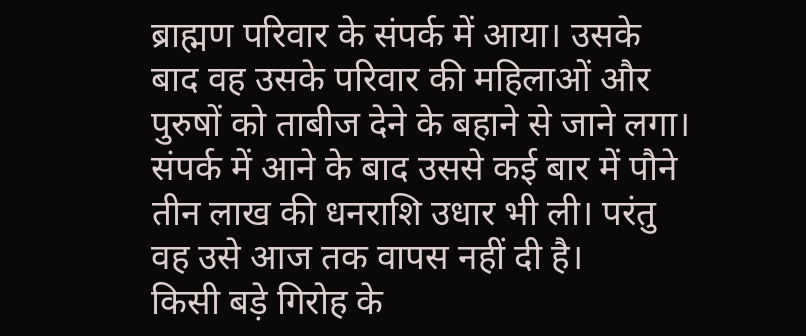ब्राह्मण परिवार के संपर्क में आया। उसके बाद वह उसके परिवार की महिलाओं और पुरुषों को ताबीज देने के बहाने से जाने लगा। संपर्क में आने के बाद उससे कई बार में पौने तीन लाख की धनराशि उधार भी ली। परंतु वह उसे आज तक वापस नहीं दी है।
किसी बड़े गिरोह के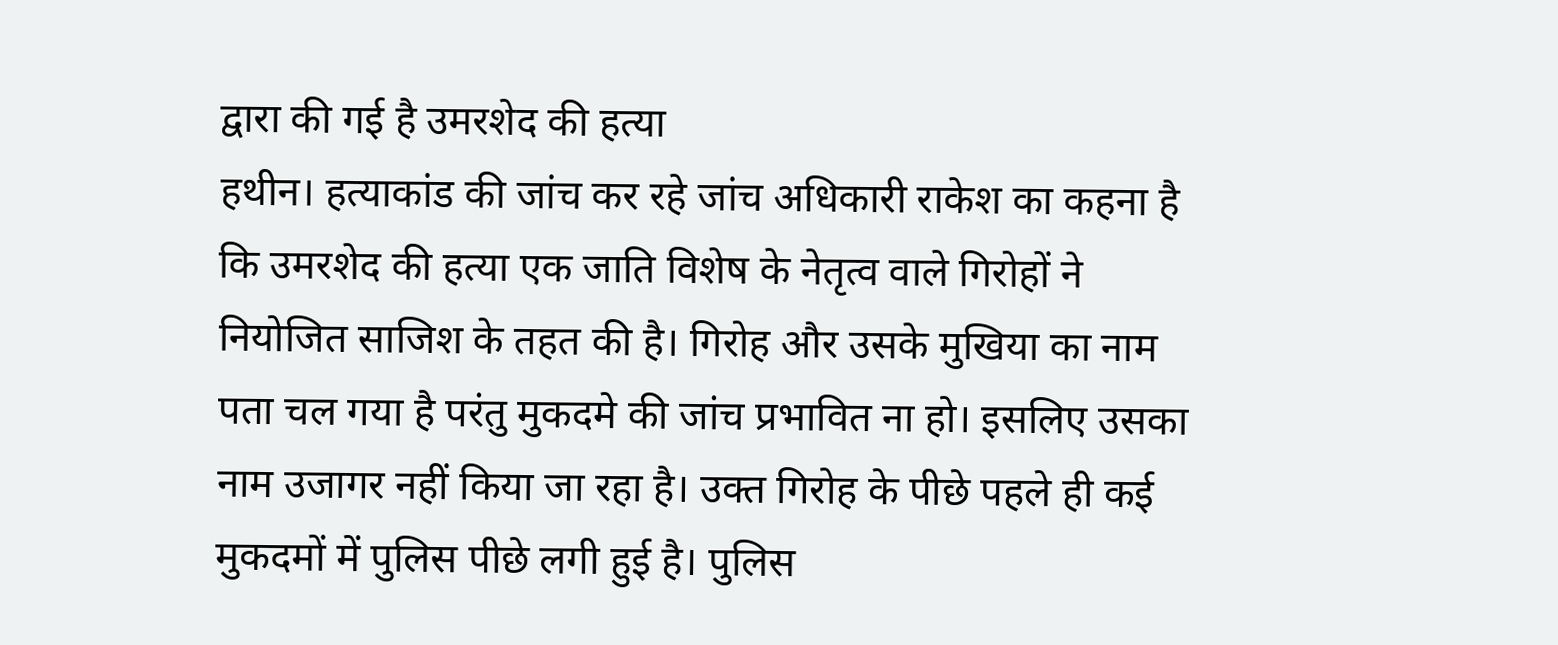द्वारा की गई है उमरशेद की हत्या
हथीन। हत्याकांड की जांच कर रहे जांच अधिकारी राकेश का कहना है कि उमरशेद की हत्या एक जाति विशेष के नेतृत्व वाले गिरोहों ने नियोजित साजिश के तहत की है। गिरोह और उसके मुखिया का नाम पता चल गया है परंतु मुकदमे की जांच प्रभावित ना हो। इसलिए उसका नाम उजागर नहीं किया जा रहा है। उक्त गिरोह के पीछे पहले ही कई मुकदमों में पुलिस पीछे लगी हुई है। पुलिस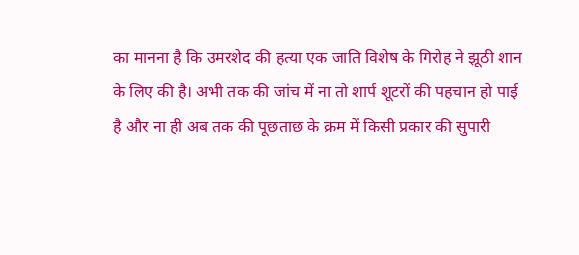का मानना है कि उमरशेद की हत्या एक जाति विशेष के गिरोह ने झूठी शान के लिए की है। अभी तक की जांच में ना तो शार्प शूटरों की पहचान हो पाई है और ना ही अब तक की पूछताछ के क्रम में किसी प्रकार की सुपारी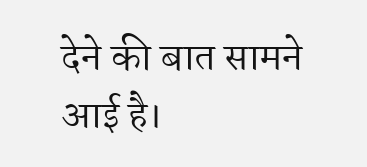देने की बात सामने आई है।